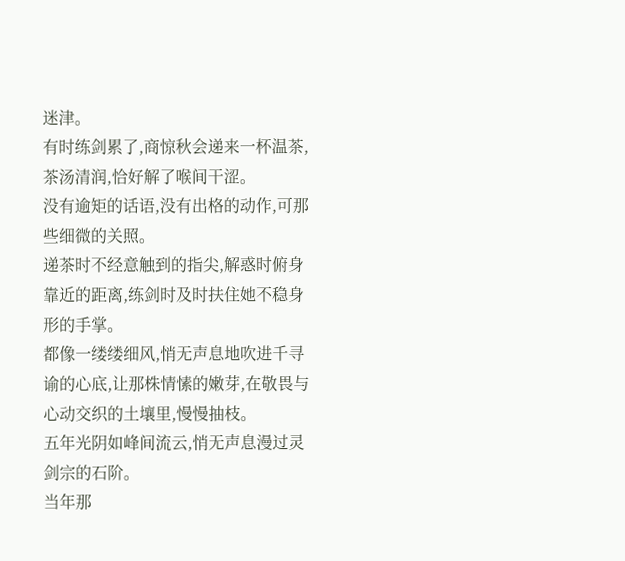迷津。
有时练剑累了,商惊秋会递来一杯温茶,茶汤清润,恰好解了喉间干涩。
没有逾矩的话语,没有出格的动作,可那些细微的关照。
递茶时不经意触到的指尖,解惑时俯身靠近的距离,练剑时及时扶住她不稳身形的手掌。
都像一缕缕细风,悄无声息地吹进千寻谕的心底,让那株情愫的嫩芽,在敬畏与心动交织的土壤里,慢慢抽枝。
五年光阴如峰间流云,悄无声息漫过灵剑宗的石阶。
当年那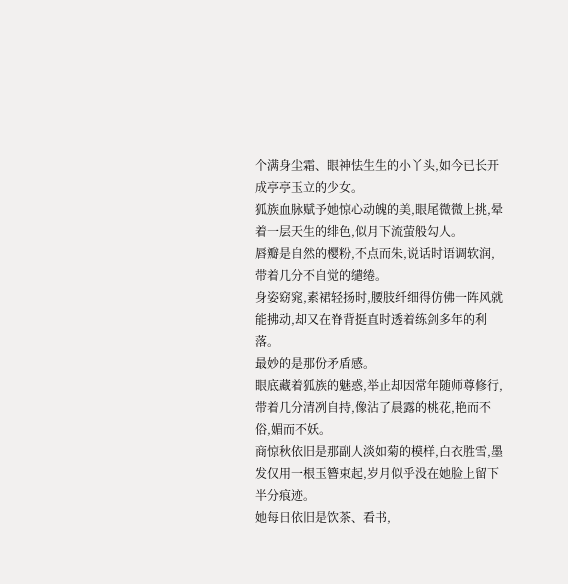个满身尘霜、眼神怯生生的小丫头,如今已长开成亭亭玉立的少女。
狐族血脉赋予她惊心动魄的美,眼尾微微上挑,晕着一层天生的绯色,似月下流萤般勾人。
唇瓣是自然的樱粉,不点而朱,说话时语调软润,带着几分不自觉的缱绻。
身姿窈窕,素裙轻扬时,腰肢纤细得仿佛一阵风就能拂动,却又在脊背挺直时透着练剑多年的利落。
最妙的是那份矛盾感。
眼底藏着狐族的魅惑,举止却因常年随师尊修行,带着几分清冽自持,像沾了晨露的桃花,艳而不俗,媚而不妖。
商惊秋依旧是那副人淡如菊的模样,白衣胜雪,墨发仅用一根玉簪束起,岁月似乎没在她脸上留下半分痕迹。
她每日依旧是饮茶、看书,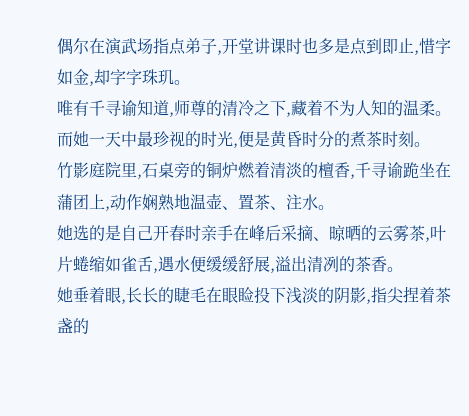偶尔在演武场指点弟子,开堂讲课时也多是点到即止,惜字如金,却字字珠玑。
唯有千寻谕知道,师尊的清冷之下,藏着不为人知的温柔。
而她一天中最珍视的时光,便是黄昏时分的煮茶时刻。
竹影庭院里,石桌旁的铜炉燃着清淡的檀香,千寻谕跪坐在蒲团上,动作娴熟地温壶、置茶、注水。
她选的是自己开春时亲手在峰后采摘、晾晒的云雾茶,叶片蜷缩如雀舌,遇水便缓缓舒展,溢出清冽的茶香。
她垂着眼,长长的睫毛在眼睑投下浅淡的阴影,指尖捏着茶盏的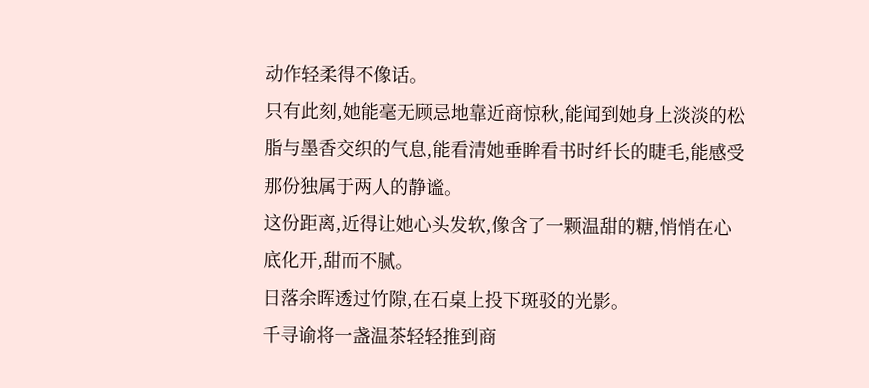动作轻柔得不像话。
只有此刻,她能毫无顾忌地靠近商惊秋,能闻到她身上淡淡的松脂与墨香交织的气息,能看清她垂眸看书时纤长的睫毛,能感受那份独属于两人的静谧。
这份距离,近得让她心头发软,像含了一颗温甜的糖,悄悄在心底化开,甜而不腻。
日落余晖透过竹隙,在石桌上投下斑驳的光影。
千寻谕将一盏温茶轻轻推到商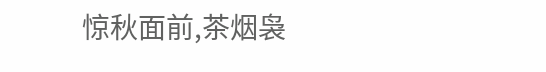惊秋面前,茶烟袅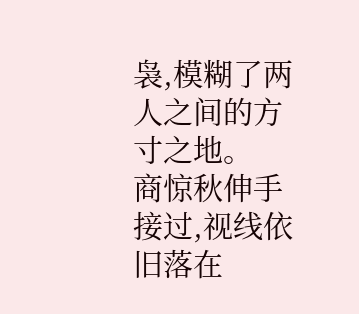袅,模糊了两人之间的方寸之地。
商惊秋伸手接过,视线依旧落在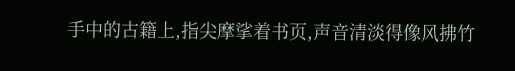手中的古籍上,指尖摩挲着书页,声音清淡得像风拂竹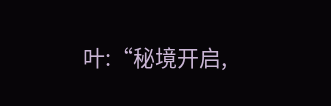叶:“秘境开启,